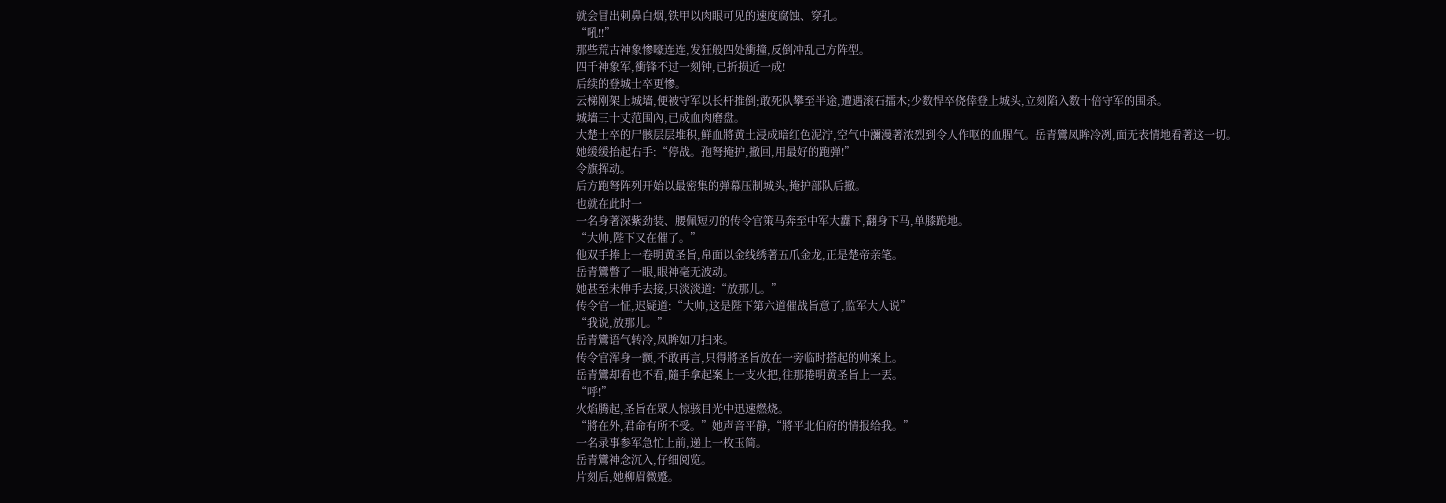就会冒出刺鼻白烟,铁甲以肉眼可见的速度腐蚀、穿孔。
“吼!!”
那些荒古神象惨嚎连连,发狂般四处衝撞,反倒冲乱己方阵型。
四千神象军,衝锋不过一刻钟,已折损近一成!
后续的登城士卒更惨。
云梯刚架上城墙,便被守军以长杆推倒;敢死队攀至半途,遭遇滚石擂木;少数悍卒侥倖登上城头,立刻陷入数十倍守军的围杀。
城墙三十丈范围內,已成血肉磨盘。
大楚士卒的尸骸层层堆积,鲜血將黄土浸成暗红色泥泞,空气中瀰漫著浓烈到令人作呕的血腥气。岳青鸞凤眸冷冽,面无表情地看著这一切。
她缓缓抬起右手:“停战。孢弩掩护,撤回,用最好的跑弹!”
令旗挥动。
后方跑弩阵列开始以最密集的弹幕压制城头,掩护部队后撤。
也就在此时一
一名身著深紫劲装、腰佩短刃的传令官策马奔至中军大纛下,翻身下马,单膝跪地。
“大帅,陛下又在催了。”
他双手捧上一卷明黄圣旨,帛面以金线绣著五爪金龙,正是楚帝亲笔。
岳青鸞瞥了一眼,眼神毫无波动。
她甚至未伸手去接,只淡淡道:“放那儿。”
传令官一怔,迟疑道:“大帅,这是陛下第六道催战旨意了,监军大人说”
“我说,放那儿。”
岳青鸞语气转冷,凤眸如刀扫来。
传令官浑身一颤,不敢再言,只得將圣旨放在一旁临时搭起的帅案上。
岳青鸞却看也不看,隨手拿起案上一支火把,往那捲明黄圣旨上一丟。
“呼!”
火焰腾起,圣旨在眾人惊骇目光中迅速燃烧。
“將在外,君命有所不受。”她声音平静,“將平北伯府的情报给我。”
一名录事参军急忙上前,递上一枚玉简。
岳青鸞神念沉入,仔细阅览。
片刻后,她柳眉微蹙。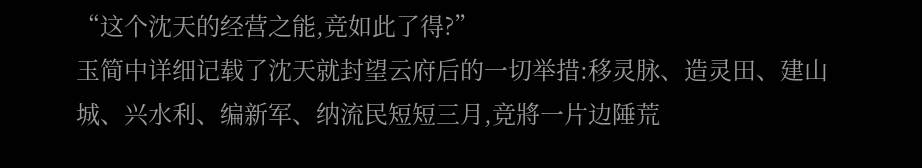“这个沈天的经营之能,竞如此了得?”
玉简中详细记载了沈天就封望云府后的一切举措:移灵脉、造灵田、建山城、兴水利、编新军、纳流民短短三月,竞將一片边陲荒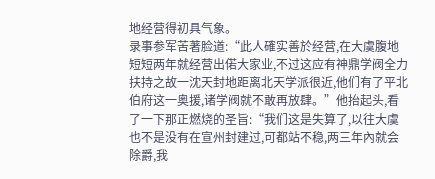地经营得初具气象。
录事参军苦著脸道:“此人確实善於经营,在大虞腹地短短两年就经营出偌大家业,不过这应有神鼎学阀全力扶持之故一沈天封地距离北天学派很近,他们有了平北伯府这一奥援,诸学阀就不敢再放肆。”他抬起头,看了一下那正燃烧的圣旨:“我们这是失算了,以往大虞也不是没有在宣州封建过,可都站不稳,两三年內就会除爵,我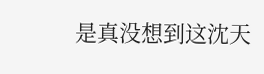是真没想到这沈天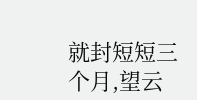就封短短三个月,望云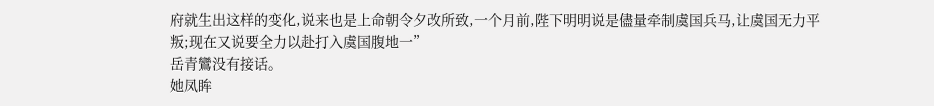府就生出这样的变化,说来也是上命朝令夕改所致,一个月前,陛下明明说是儘量牵制虞国兵马,让虞国无力平叛;现在又说要全力以赴打入虞国腹地一”
岳青鸞没有接话。
她凤眸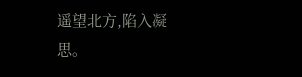遥望北方,陷入凝思。